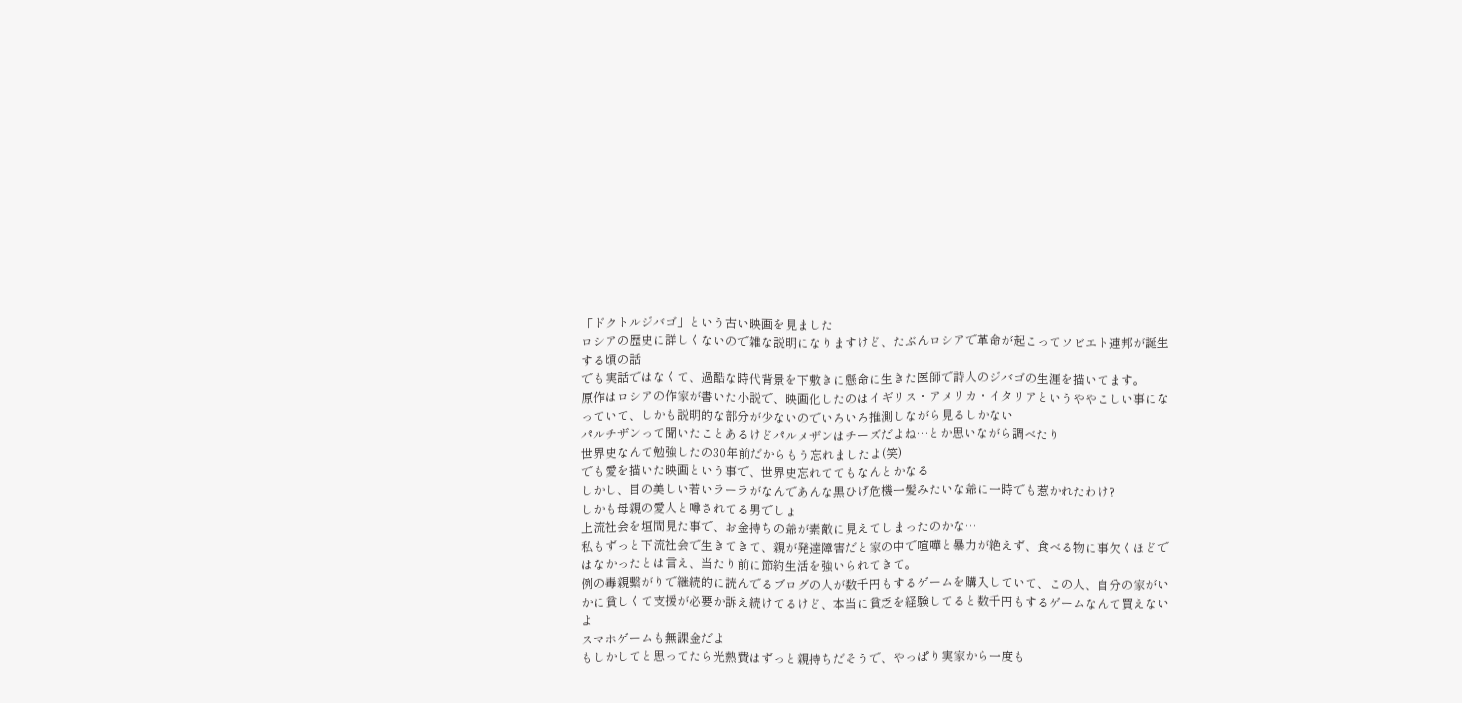「ドクトルジバゴ」という古い映画を見ました
ロシアの歴史に詳しくないので雑な説明になりますけど、たぶんロシアで革命が起こってソビエト連邦が誕生する頃の話
でも実話ではなくて、過酷な時代背景を下敷きに懸命に生きた医師で詩人のジバゴの生涯を描いてます。
原作はロシアの作家が書いた小説で、映画化したのはイギリス・アメリカ・イタリアというややこしい事になっていて、しかも説明的な部分が少ないのでいろいろ推測しながら見るしかない
パルチザンって聞いたことあるけどパルメザンはチーズだよね…とか思いながら調べたり
世界史なんて勉強したの30年前だからもう忘れましたよ(笑)
でも愛を描いた映画という事で、世界史忘れててもなんとかなる
しかし、目の美しい若いラーラがなんであんな黒ひげ危機一髪みたいな爺に一時でも惹かれたわけ?
しかも母親の愛人と噂されてる男でしょ
上流社会を垣間見た事で、お金持ちの爺が素敵に見えてしまったのかな…
私もずっと下流社会で生きてきて、親が発達障害だと家の中で喧嘩と暴力が絶えず、食べる物に事欠くほどではなかったとは言え、当たり前に節約生活を強いられてきて。
例の毒親繫がりで継続的に読んでるブログの人が数千円もするゲームを購入していて、この人、自分の家がいかに貧しくて支援が必要か訴え続けてるけど、本当に貧乏を経験してると数千円もするゲームなんて買えないよ
スマホゲームも無課金だよ
もしかしてと思ってたら光熱費はずっと親持ちだそうで、やっぱり実家から一度も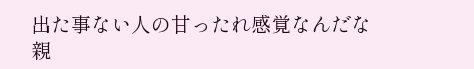出た事ない人の甘ったれ感覚なんだな
親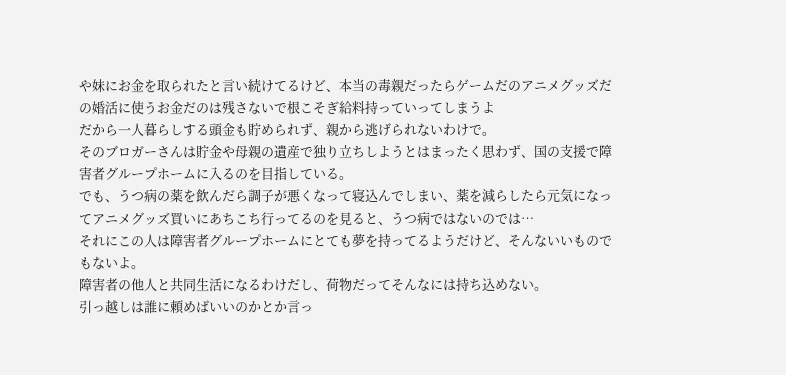や妹にお金を取られたと言い続けてるけど、本当の毒親だったらゲームだのアニメグッズだの婚活に使うお金だのは残さないで根こそぎ給料持っていってしまうよ
だから一人暮らしする頭金も貯められず、親から逃げられないわけで。
そのブロガーさんは貯金や母親の遺産で独り立ちしようとはまったく思わず、国の支援で障害者グループホームに入るのを目指している。
でも、うつ病の薬を飲んだら調子が悪くなって寝込んでしまい、薬を減らしたら元気になってアニメグッズ買いにあちこち行ってるのを見ると、うつ病ではないのでは…
それにこの人は障害者グループホームにとても夢を持ってるようだけど、そんないいものでもないよ。
障害者の他人と共同生活になるわけだし、荷物だってそんなには持ち込めない。
引っ越しは誰に頼めばいいのかとか言っ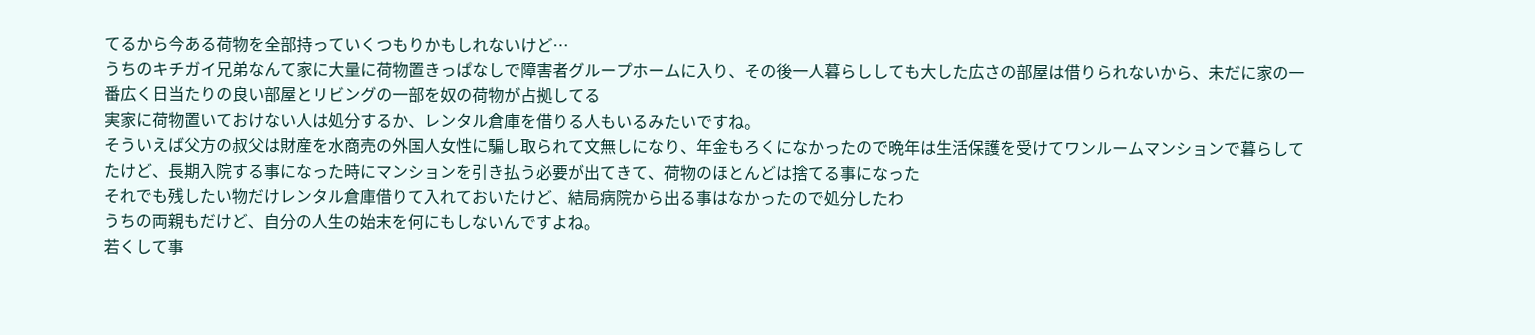てるから今ある荷物を全部持っていくつもりかもしれないけど…
うちのキチガイ兄弟なんて家に大量に荷物置きっぱなしで障害者グループホームに入り、その後一人暮らししても大した広さの部屋は借りられないから、未だに家の一番広く日当たりの良い部屋とリビングの一部を奴の荷物が占拠してる
実家に荷物置いておけない人は処分するか、レンタル倉庫を借りる人もいるみたいですね。
そういえば父方の叔父は財産を水商売の外国人女性に騙し取られて文無しになり、年金もろくになかったので晩年は生活保護を受けてワンルームマンションで暮らしてたけど、長期入院する事になった時にマンションを引き払う必要が出てきて、荷物のほとんどは捨てる事になった
それでも残したい物だけレンタル倉庫借りて入れておいたけど、結局病院から出る事はなかったので処分したわ
うちの両親もだけど、自分の人生の始末を何にもしないんですよね。
若くして事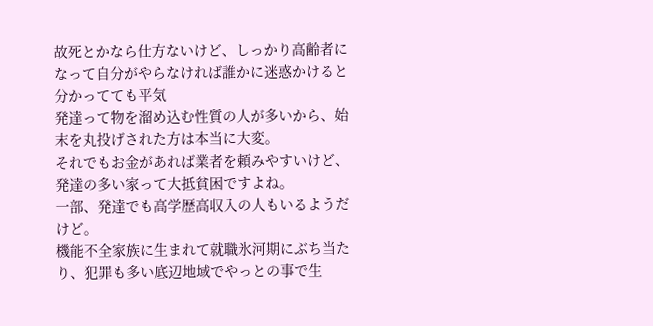故死とかなら仕方ないけど、しっかり高齢者になって自分がやらなければ誰かに迷惑かけると分かってても平気
発達って物を溜め込む性質の人が多いから、始末を丸投げされた方は本当に大変。
それでもお金があれば業者を頼みやすいけど、発達の多い家って大抵貧困ですよね。
一部、発達でも高学歴高収入の人もいるようだけど。
機能不全家族に生まれて就職氷河期にぶち当たり、犯罪も多い底辺地域でやっとの事で生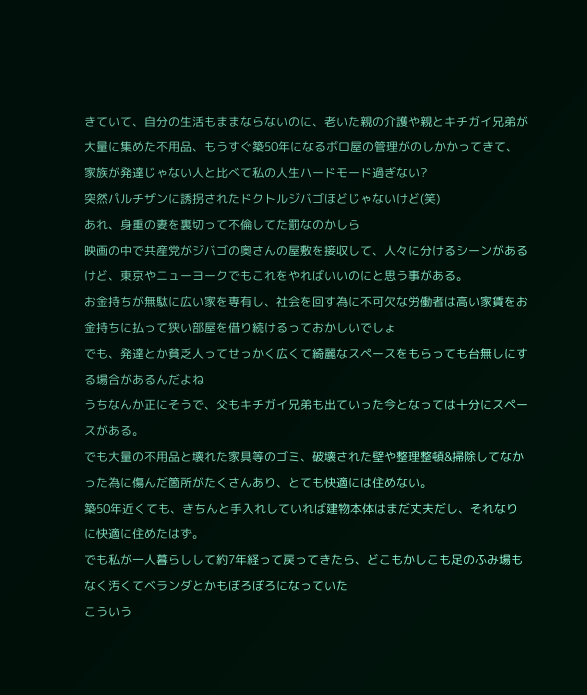きていて、自分の生活もままならないのに、老いた親の介護や親とキチガイ兄弟が大量に集めた不用品、もうすぐ築50年になるボロ屋の管理がのしかかってきて、家族が発達じゃない人と比べて私の人生ハードモード過ぎない?
突然パルチザンに誘拐されたドクトルジバゴほどじゃないけど(笑)
あれ、身重の妻を裏切って不倫してた罰なのかしら
映画の中で共産党がジバゴの奥さんの屋敷を接収して、人々に分けるシーンがあるけど、東京やニューヨークでもこれをやればいいのにと思う事がある。
お金持ちが無駄に広い家を専有し、社会を回す為に不可欠な労働者は高い家賃をお金持ちに払って狭い部屋を借り続けるっておかしいでしょ
でも、発達とか貧乏人ってせっかく広くて綺麗なスペースをもらっても台無しにする場合があるんだよね
うちなんか正にそうで、父もキチガイ兄弟も出ていった今となっては十分にスペースがある。
でも大量の不用品と壊れた家具等のゴミ、破壊された壁や整理整頓&掃除してなかった為に傷んだ箇所がたくさんあり、とても快適には住めない。
築50年近くても、きちんと手入れしていれば建物本体はまだ丈夫だし、それなりに快適に住めたはず。
でも私が一人暮らしして約7年経って戻ってきたら、どこもかしこも足のふみ場もなく汚くてベランダとかもぼろぼろになっていた
こういう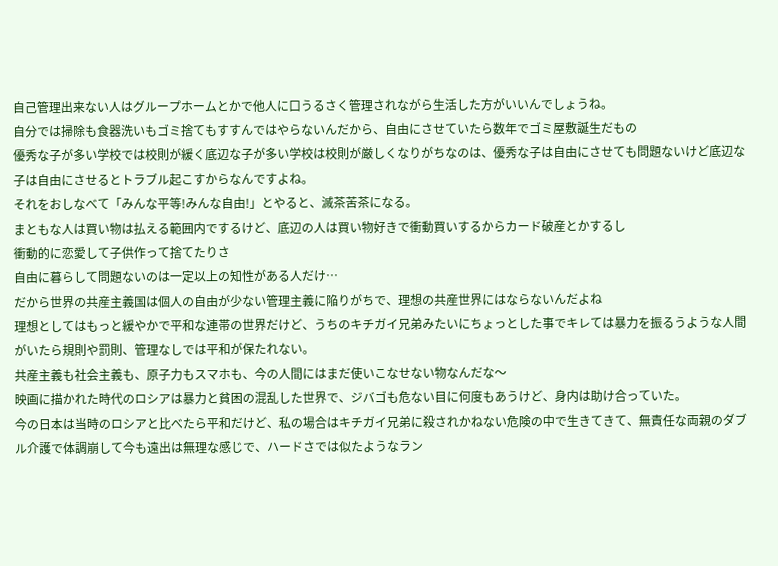自己管理出来ない人はグループホームとかで他人に口うるさく管理されながら生活した方がいいんでしょうね。
自分では掃除も食器洗いもゴミ捨てもすすんではやらないんだから、自由にさせていたら数年でゴミ屋敷誕生だもの
優秀な子が多い学校では校則が緩く底辺な子が多い学校は校則が厳しくなりがちなのは、優秀な子は自由にさせても問題ないけど底辺な子は自由にさせるとトラブル起こすからなんですよね。
それをおしなべて「みんな平等!みんな自由!」とやると、滅茶苦茶になる。
まともな人は買い物は払える範囲内でするけど、底辺の人は買い物好きで衝動買いするからカード破産とかするし
衝動的に恋愛して子供作って捨てたりさ
自由に暮らして問題ないのは一定以上の知性がある人だけ…
だから世界の共産主義国は個人の自由が少ない管理主義に陥りがちで、理想の共産世界にはならないんだよね
理想としてはもっと緩やかで平和な連帯の世界だけど、うちのキチガイ兄弟みたいにちょっとした事でキレては暴力を振るうような人間がいたら規則や罰則、管理なしでは平和が保たれない。
共産主義も社会主義も、原子力もスマホも、今の人間にはまだ使いこなせない物なんだな〜
映画に描かれた時代のロシアは暴力と貧困の混乱した世界で、ジバゴも危ない目に何度もあうけど、身内は助け合っていた。
今の日本は当時のロシアと比べたら平和だけど、私の場合はキチガイ兄弟に殺されかねない危険の中で生きてきて、無責任な両親のダブル介護で体調崩して今も遠出は無理な感じで、ハードさでは似たようなラン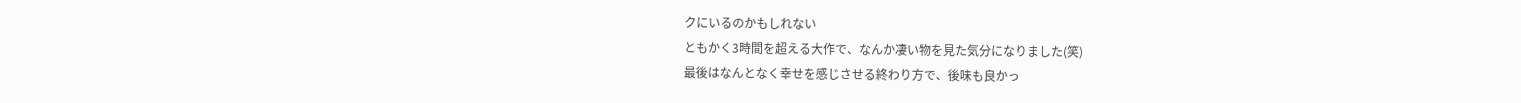クにいるのかもしれない
ともかく3時間を超える大作で、なんか凄い物を見た気分になりました(笑)
最後はなんとなく幸せを感じさせる終わり方で、後味も良かっ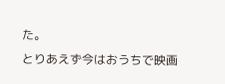た。
とりあえず今はおうちで映画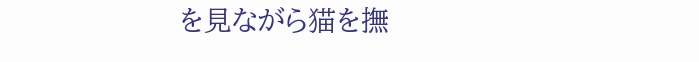を見ながら猫を撫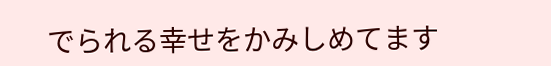でられる幸せをかみしめてます